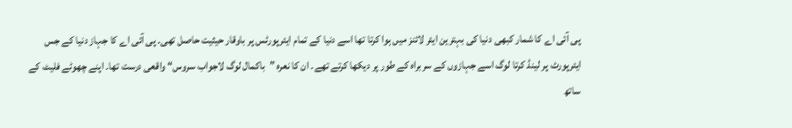پی آئی اے کا شمار کبھی دنیا کی بہترین ایئر لائنز میں ہوا کرتا تھا اسے دنیا کے تمام ایئرپورٹس پر باوقار حیثیت حاصل تھی۔ پی آئی اے کا جہاز دنیا کے جس ایئرپورٹ پر لینڈ کرتا لوگ اسے جہازوں کے سربراہ کے طور پر دیکھا کرتے تھے۔ ان کا نعرہ ”باکمال لوگ لاجواب سروس“ واقعی درست تھا۔ اپنے چھوٹے فلیٹ کے ساتھ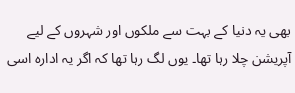بھی یہ دنیا کے بہت سے ملکوں اور شہروں کے لیے آپریشن چلا رہا تھا۔ یوں لگ رہا تھا کہ اگر یہ ادارہ اسی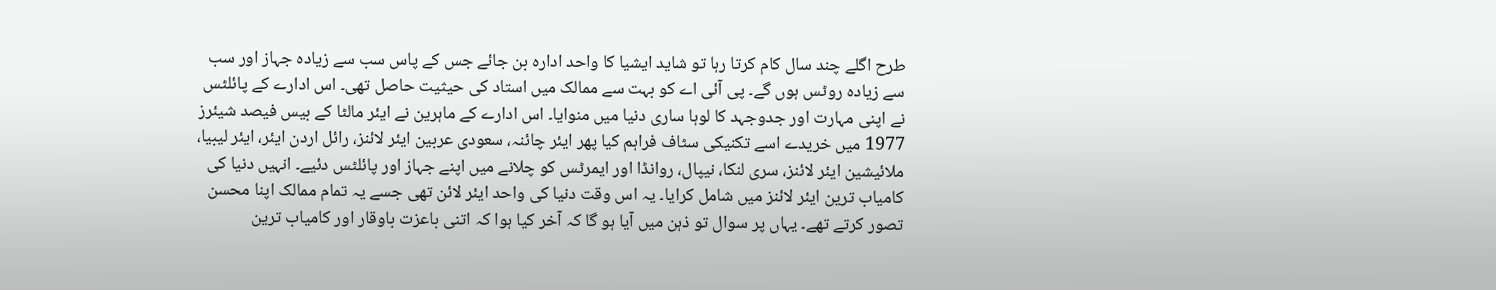طرح اگلے چند سال کام کرتا رہا تو شاید ایشیا کا واحد ادارہ بن جائے جس کے پاس سب سے زیادہ جہاز اور سب سے زیادہ روٹس ہوں گے۔ پی آئی اے کو بہت سے ممالک میں استاد کی حیثیت حاصل تھی۔ اس ادارے کے پائلٹس نے اپنی مہارت اور جدوجہد کا لوہا ساری دنیا میں منوایا۔ اس ادارے کے ماہرین نے ایئر مالٹا کے بیس فیصد شیئرز 1977 میں خریدے اسے تکنیکی سٹاف فراہم کیا پھر ایئر چائنہ، سعودی عربین ایئر لائنز، رائل اردن ایئر، ایئر لیبیا، ملائیشین ایئر لائنز، سری لنکا، نیپال، روانڈا اور ایمرٹس کو چلانے میں اپنے جہاز اور پائلٹس دئیے۔ انہیں دنیا کی کامیاب ترین ایئر لائنز میں شامل کرایا۔ یہ اس وقت دنیا کی واحد ایئر لائن تھی جسے یہ تمام ممالک اپنا محسن تصور کرتے تھے۔ یہاں پر سوال تو ذہن میں آیا ہو گا کہ آخر کیا ہوا کہ اتنی باعزت باوقار اور کامیاب ترین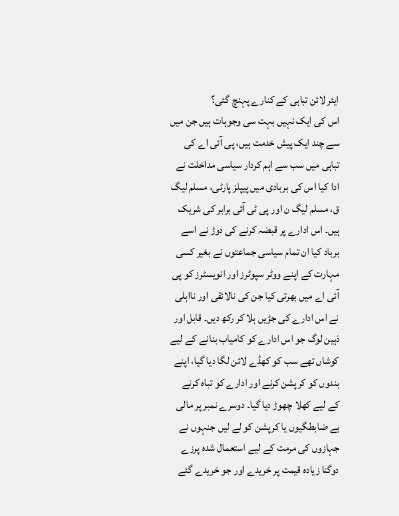ایئر لائن تباہی کے کنارے پہنچ گئی؟
اس کی ایک نہیں بہت سی وجوہات ہیں جن میں سے چند ایک پیش خدمت ہیں، پی آئی اے کی تباہی میں سب سے اہم کردار سیاسی مداخلت نے ادا کیا اس کی بربادی میں پیپلز پارٹی، مسلم لیگ ق، مسلم لیگ ن اور پی ٹی آئی برابر کی شریک ہیں۔ اس ادارے پر قبضہ کرنے کی دوڑ نے اسے برباد کیا ان تمام سیاسی جماعتوں نے بغیر کسی مہارت کے اپنے ووٹر سپوٹرز اور انویسٹرز کو پی آئی اے میں بھرتی کیا جن کی نالائقی اور نااہلی نے اس ادارے کی جڑیں ہلا کر رکھ دیں۔ قابل اور ذہین لوگ جو اس ادارے کو کامیاب بنانے کے لیے کوشاں تھے سب کو کھڈے لائن لگا دیا گیا، اپنے بندوں کو کرپشن کرنے اور ادارے کو تباہ کرنے کے لیے کھلا چھوڑ دیا گیا۔ دوسرے نمبر پر مالی بے ضابطگیوں یا کرپشن کو لے لیں جنہوں نے جہازوں کی مرمت کے لیے استعمال شدہ پرزے دوگنا زیادہ قیمت پر خریدے اور جو خریدے گئے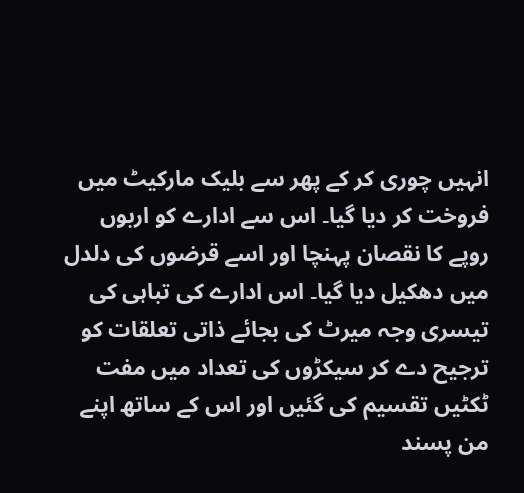انہیں چوری کر کے پھر سے بلیک مارکیٹ میں فروخت کر دیا گیا۔ اس سے ادارے کو اربوں روپے کا نقصان پہنچا اور اسے قرضوں کی دلدل میں دھکیل دیا گیا۔ اس ادارے کی تباہی کی تیسری وجہ میرٹ کی بجائے ذاتی تعلقات کو ترجیح دے کر سیکڑوں کی تعداد میں مفت ٹکٹیں تقسیم کی گئیں اور اس کے ساتھ اپنے من پسند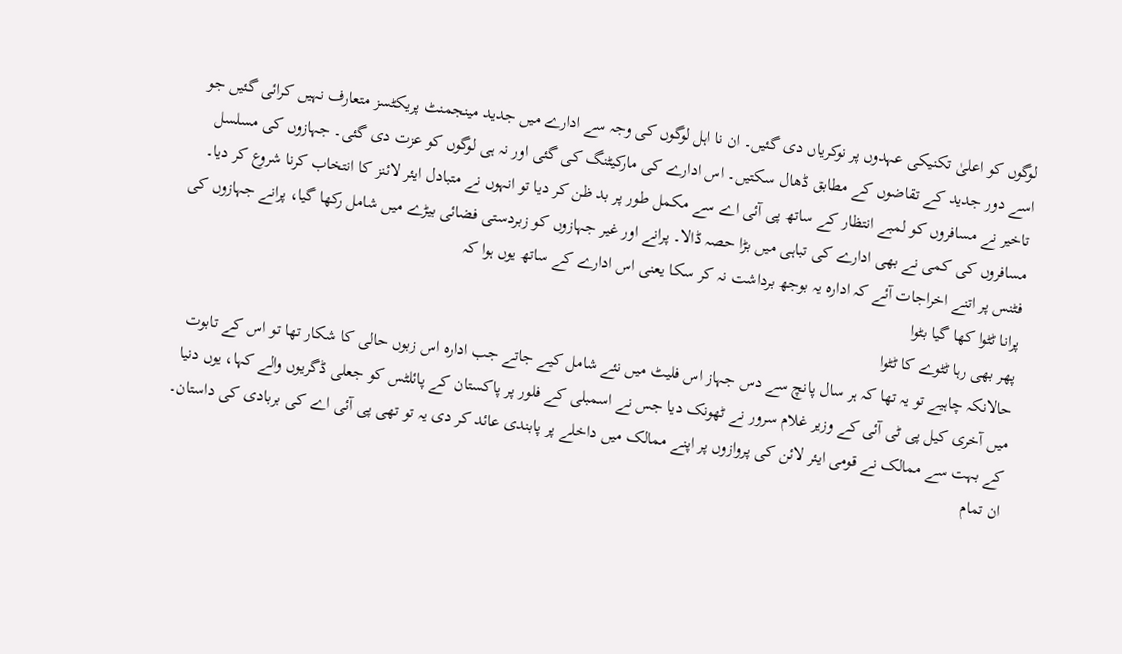لوگوں کو اعلیٰ تکنیکی عہدوں پر نوکریاں دی گئیں۔ ان نا اہل لوگوں کی وجہ سے ادارے میں جدید مینجمنٹ پریکٹسز متعارف نہیں کرائی گئیں جو اسے دور جدید کے تقاضوں کے مطابق ڈھال سکتیں۔ اس ادارے کی مارکیٹنگ کی گئی اور نہ ہی لوگوں کو عزت دی گئی۔ جہازوں کی مسلسل تاخیر نے مسافروں کو لمبے انتظار کے ساتھ پی آئی اے سے مکمل طور پر بد ظن کر دیا تو انہوں نے متبادل ایئر لائنز کا انتخاب کرنا شروع کر دیا۔ مسافروں کی کمی نے بھی ادارے کی تباہی میں بڑا حصہ ڈالا۔ پرانے اور غیر جہازوں کو زبردستی فضائی بیڑے میں شامل رکھا گیا، پرانے جہازوں کی فٹنس پر اتنے اخراجات آئے کہ ادارہ یہ بوجھ برداشت نہ کر سکا یعنی اس ادارے کے ساتھ یوں ہوا کہ
پرانا ٹٹوا کھا گیا بٹوا
پھر بھی رہا ٹٹوے کا ٹٹوا
حالانکہ چاہیے تو یہ تھا کہ ہر سال پانچ سے دس جہاز اس فلیٹ میں نئے شامل کیے جاتے جب ادارہ اس زبوں حالی کا شکار تھا تو اس کے تابوت میں آخری کیل پی ٹی آئی کے وزیر غلام سرور نے ٹھونک دیا جس نے اسمبلی کے فلور پر پاکستان کے پائلٹس کو جعلی ڈگریوں والے کہا، یوں دنیا کے بہت سے ممالک نے قومی ایئر لائن کی پروازوں پر اپنے ممالک میں داخلے پر پابندی عائد کر دی یہ تو تھی پی آئی اے کی بربادی کی داستان۔ ان تمام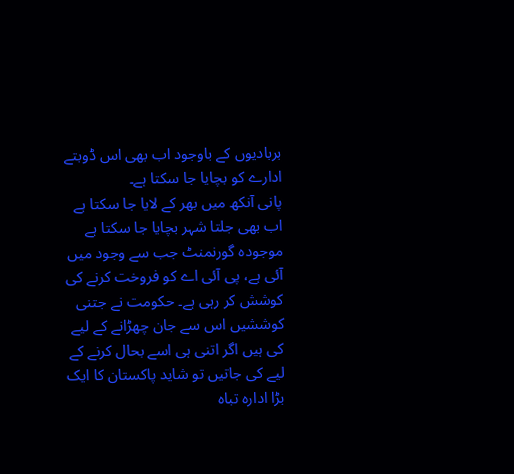بربادیوں کے باوجود اب بھی اس ڈوبتے ادارے کو بچایا جا سکتا ہے۔
پانی آنکھ میں بھر کے لایا جا سکتا ہے
اب بھی جلتا شہر بچایا جا سکتا ہے
موجودہ گورنمنٹ جب سے وجود میں آئی ہے، پی آئی اے کو فروخت کرنے کی کوشش کر رہی ہے۔ حکومت نے جتنی کوششیں اس سے جان چھڑانے کے لیے کی ہیں اگر اتنی ہی اسے بحال کرنے کے لیے کی جاتیں تو شاید پاکستان کا ایک بڑا ادارہ تباہ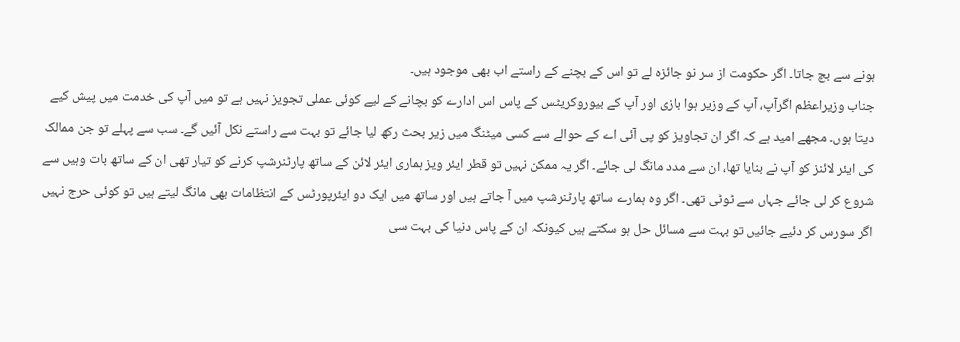ہونے سے بچ جاتا۔ اگر حکومت از سر نو جائزہ لے تو اس کے بچنے کے راستے اب بھی موجود ہیں۔
جناب وزیراعظم اگرآپ، آپ کے وزیر ہوا بازی اور آپ کے بیوروکریٹس کے پاس اس ادارے کو بچانے کے لیے کوئی عملی تجویز نہیں ہے تو میں آپ کی خدمت میں پیش کیے دیتا ہوں۔ مجھے امید ہے کہ اگر ان تجاویز کو پی آئی اے کے حوالے سے کسی میٹنگ میں زیر بحث رکھ لیا جائے تو بہت سے راستے نکل آئیں گے۔ سب سے پہلے تو جن ممالک کی ایئر لائنز کو آپ نے بنایا تھا، ان سے مدد مانگ لی جائے۔ اگر یہ ممکن نہیں تو قطر ایئر ویز ہماری ایئر لائن کے ساتھ پارٹنرشپ کرنے کو تیار تھی ان کے ساتھ بات وہیں سے شروع کر لی جائے جہاں سے ٹوٹی تھی۔ اگر وہ ہمارے ساتھ پارٹنرشپ میں آ جاتے ہیں اور ساتھ میں ایک دو ایئرپورٹس کے انتظامات بھی مانگ لیتے ہیں تو کوئی حرج نہیں اگر سورس کر دئیے جائیں تو بہت سے مسائل حل ہو سکتے ہیں کیونکہ ان کے پاس دنیا کی بہت سی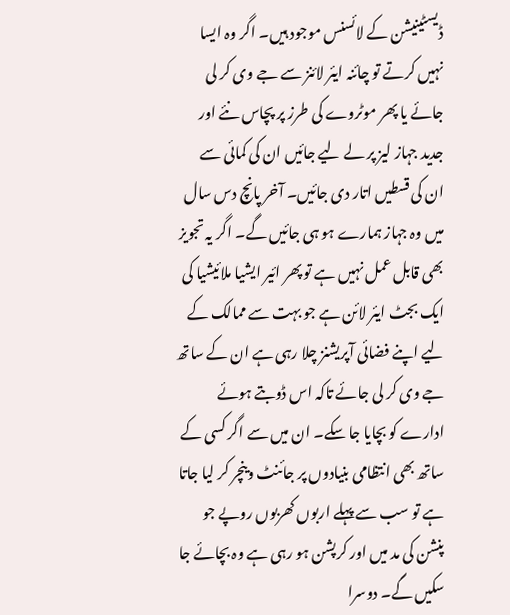ڈیسٹینیشن کے لائسنس موجود ہیں۔ اگر وہ ایسا نہیں کرتے تو چائنہ ایئر لائنز سے جے وی کر لی جائے یا پھر موٹروے کی طرز پر پچاس نئے اور جدید جہاز لیز پر لے لیے جائیں ان کی کمائی سے ان کی قسطیں اتار دی جائیں۔ آخر پانچ دس سال میں وہ جہاز ہمارے ہو ہی جائیں گے۔ اگر یہ تجویز بھی قابل عمل نہیں ہے تو پھر ائیر ایشیا ملائیشیا کی ایک بجٹ ایئر لائن ہے جو بہت سے ممالک کے لیے اپنے فضائی آپریشنز چلا رہی ہے ان کے ساتھ جے وی کر لی جائے تاکہ اس ڈوبتے ہوئے ادارے کو بچایا جا سکے۔ ان میں سے اگر کسی کے ساتھ بھی انتظامی بنیادوں پر جائنٹ وینچر کر لیا جاتا ہے تو سب سے پہلے اربوں کھربوں روپے جو پنشن کی مد میں اور کرپشن ہو رہی ہے وہ بچائے جا سکیں گے۔ دوسرا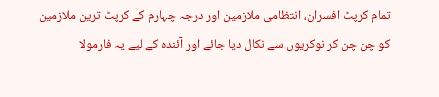تمام کرپٹ افسران، انتظامی ملازمین اور درجہ چہارم کے کرپٹ ترین ملازمین کو چن چن کر نوکریوں سے نکال دیا جائے اور آئندہ کے لیے یہ فارمولا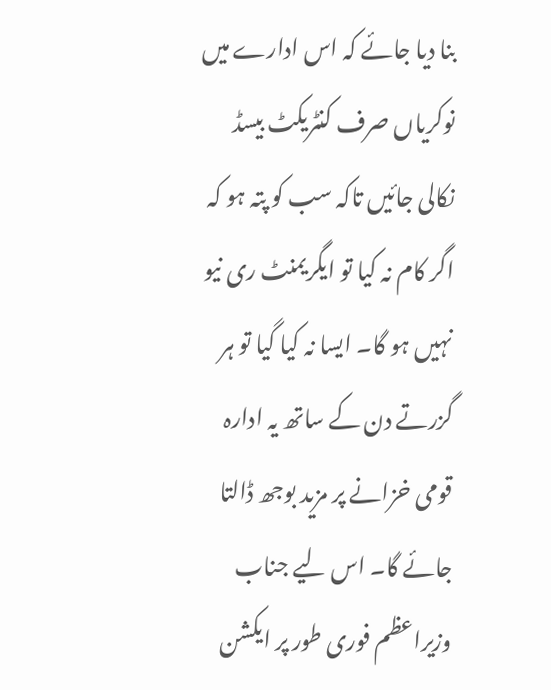بنا دیا جائے کہ اس ادارے میں نوکریاں صرف کنٹریکٹ بیسڈ نکالی جائیں تاکہ سب کو پتہ ہو کہ اگر کام نہ کیا تو ایگریمنٹ ری نیو نہیں ہو گا۔ ایسا نہ کیا گیا تو ہر گزرتے دن کے ساتھ یہ ادارہ قومی خزانے پر مزید بوجھ ڈالتا جائے گا۔ اس لیے جناب وزیراعظم فوری طور پر ایکشن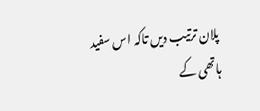پلان ترتیب دیں تاکہ اس سفید ہاتھی کے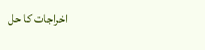اخراجات کا حل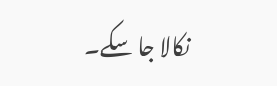نکالا جا سکے۔